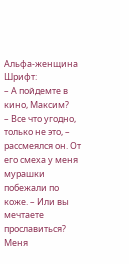Альфа-женщина
Шрифт:
– А пойдемте в кино, Максим?
– Все что угодно, только не это, – рассмеялся он. От его смеха у меня мурашки побежали по коже. – Или вы мечтаете прославиться? Меня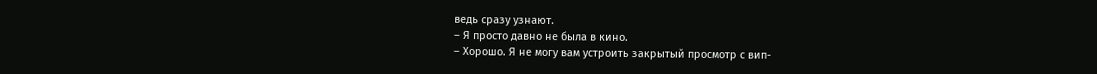ведь сразу узнают.
– Я просто давно не была в кино.
– Хорошо. Я не могу вам устроить закрытый просмотр с вип-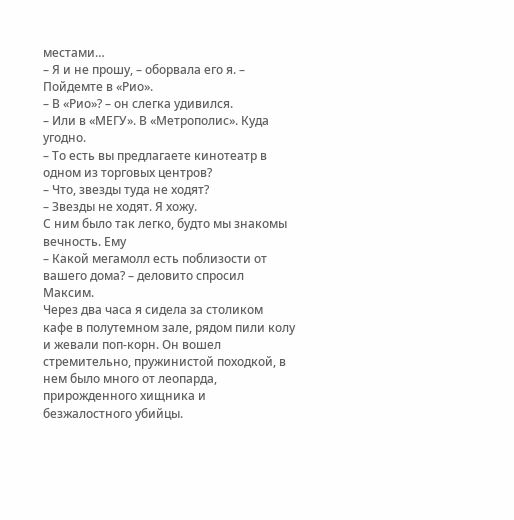местами…
– Я и не прошу, – оборвала его я. – Пойдемте в «Рио».
– В «Рио»? – он слегка удивился.
– Или в «МЕГУ». В «Метрополис». Куда угодно.
– То есть вы предлагаете кинотеатр в одном из торговых центров?
– Что, звезды туда не ходят?
– Звезды не ходят. Я хожу.
С ним было так легко, будто мы знакомы вечность. Ему
– Какой мегамолл есть поблизости от вашего дома? – деловито спросил Максим.
Через два часа я сидела за столиком кафе в полутемном зале, рядом пили колу и жевали поп-корн. Он вошел стремительно, пружинистой походкой, в нем было много от леопарда, прирожденного хищника и безжалостного убийцы.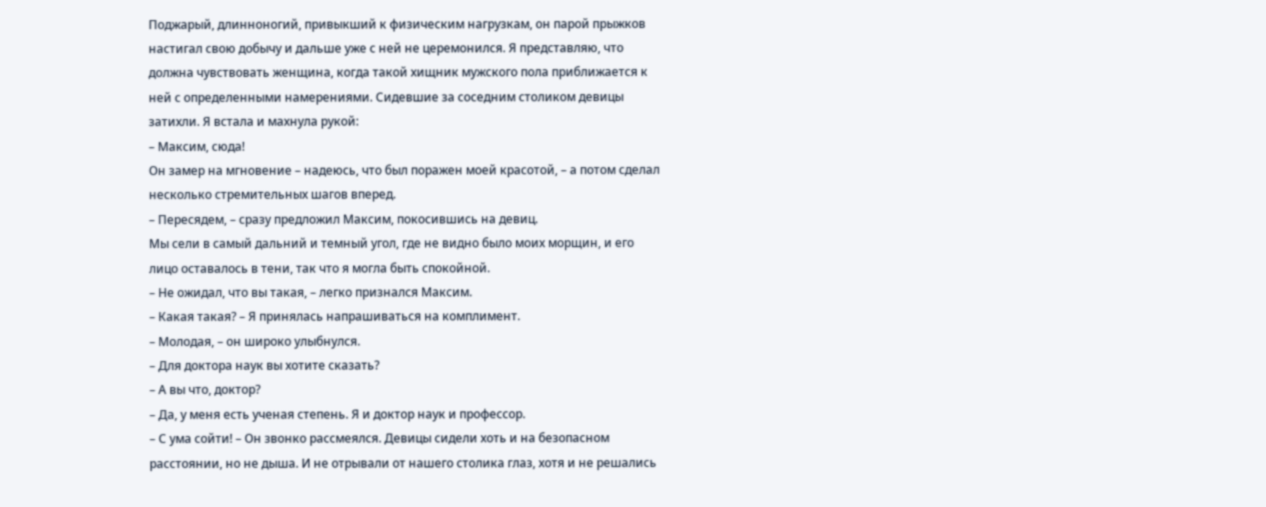Поджарый, длинноногий, привыкший к физическим нагрузкам, он парой прыжков настигал свою добычу и дальше уже с ней не церемонился. Я представляю, что должна чувствовать женщина, когда такой хищник мужского пола приближается к ней с определенными намерениями. Сидевшие за соседним столиком девицы затихли. Я встала и махнула рукой:
– Максим, сюда!
Он замер на мгновение – надеюсь, что был поражен моей красотой, – а потом сделал несколько стремительных шагов вперед.
– Пересядем, – сразу предложил Максим, покосившись на девиц.
Мы сели в самый дальний и темный угол, где не видно было моих морщин, и его лицо оставалось в тени, так что я могла быть спокойной.
– Не ожидал, что вы такая, – легко признался Максим.
– Какая такая? – Я принялась напрашиваться на комплимент.
– Молодая, – он широко улыбнулся.
– Для доктора наук вы хотите сказать?
– А вы что, доктор?
– Да, у меня есть ученая степень. Я и доктор наук и профессор.
– С ума сойти! – Он звонко рассмеялся. Девицы сидели хоть и на безопасном расстоянии, но не дыша. И не отрывали от нашего столика глаз, хотя и не решались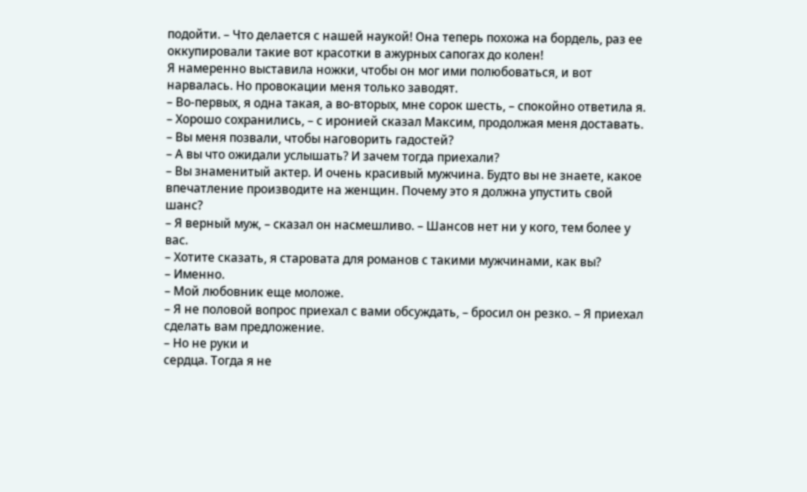подойти. – Что делается с нашей наукой! Она теперь похожа на бордель, раз ее оккупировали такие вот красотки в ажурных сапогах до колен!
Я намеренно выставила ножки, чтобы он мог ими полюбоваться, и вот нарвалась. Но провокации меня только заводят.
– Во-первых, я одна такая, а во-вторых, мне сорок шесть, – спокойно ответила я.
– Хорошо сохранились, – с иронией сказал Максим, продолжая меня доставать.
– Вы меня позвали, чтобы наговорить гадостей?
– А вы что ожидали услышать? И зачем тогда приехали?
– Вы знаменитый актер. И очень красивый мужчина. Будто вы не знаете, какое впечатление производите на женщин. Почему это я должна упустить свой шанс?
– Я верный муж, – сказал он насмешливо. – Шансов нет ни у кого, тем более у вас.
– Хотите сказать, я старовата для романов с такими мужчинами, как вы?
– Именно.
– Мой любовник еще моложе.
– Я не половой вопрос приехал с вами обсуждать, – бросил он резко. – Я приехал сделать вам предложение.
– Но не руки и
сердца. Тогда я не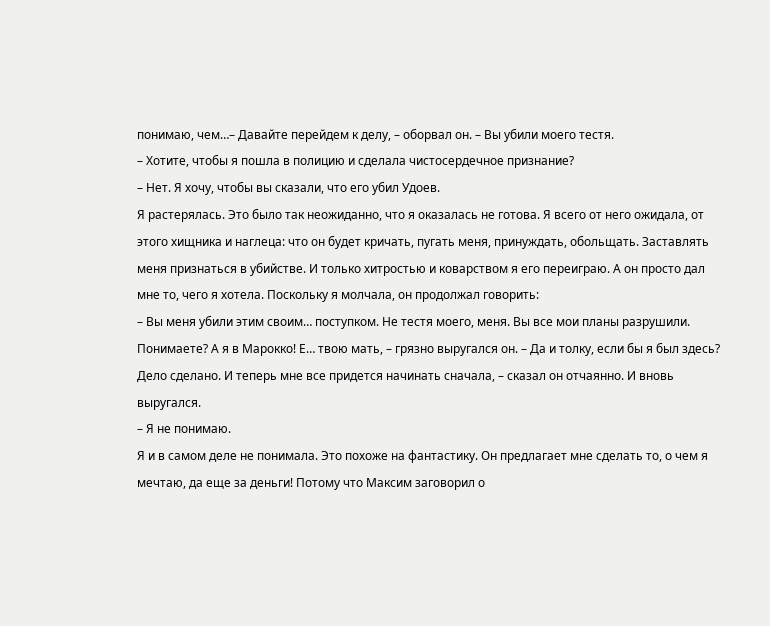понимаю, чем…– Давайте перейдем к делу, – оборвал он. – Вы убили моего тестя.
– Хотите, чтобы я пошла в полицию и сделала чистосердечное признание?
– Нет. Я хочу, чтобы вы сказали, что его убил Удоев.
Я растерялась. Это было так неожиданно, что я оказалась не готова. Я всего от него ожидала, от этого хищника и наглеца: что он будет кричать, пугать меня, принуждать, обольщать. Заставлять меня признаться в убийстве. И только хитростью и коварством я его переиграю. А он просто дал мне то, чего я хотела. Поскольку я молчала, он продолжал говорить:
– Вы меня убили этим своим… поступком. Не тестя моего, меня. Вы все мои планы разрушили. Понимаете? А я в Марокко! Е… твою мать, – грязно выругался он. – Да и толку, если бы я был здесь? Дело сделано. И теперь мне все придется начинать сначала, – сказал он отчаянно. И вновь выругался.
– Я не понимаю.
Я и в самом деле не понимала. Это похоже на фантастику. Он предлагает мне сделать то, о чем я мечтаю, да еще за деньги! Потому что Максим заговорил о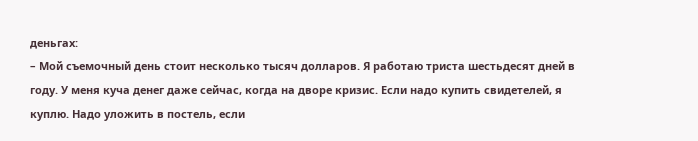деньгах:
– Мой съемочный день стоит несколько тысяч долларов. Я работаю триста шестьдесят дней в году. У меня куча денег даже сейчас, когда на дворе кризис. Если надо купить свидетелей, я куплю. Надо уложить в постель, если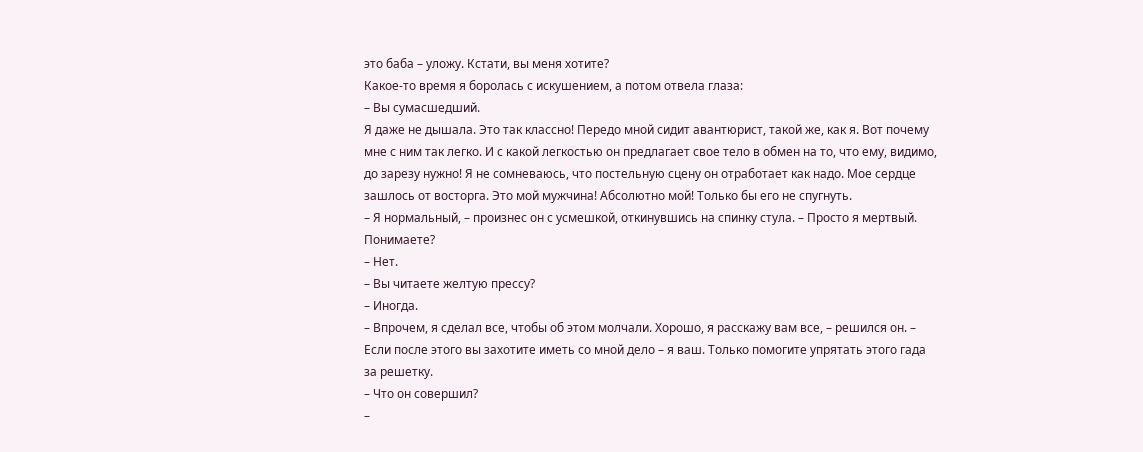это баба – уложу. Кстати, вы меня хотите?
Какое-то время я боролась с искушением, а потом отвела глаза:
– Вы сумасшедший.
Я даже не дышала. Это так классно! Передо мной сидит авантюрист, такой же, как я. Вот почему мне с ним так легко. И с какой легкостью он предлагает свое тело в обмен на то, что ему, видимо, до зарезу нужно! Я не сомневаюсь, что постельную сцену он отработает как надо. Мое сердце зашлось от восторга. Это мой мужчина! Абсолютно мой! Только бы его не спугнуть.
– Я нормальный, – произнес он с усмешкой, откинувшись на спинку стула. – Просто я мертвый. Понимаете?
– Нет.
– Вы читаете желтую прессу?
– Иногда.
– Впрочем, я сделал все, чтобы об этом молчали. Хорошо, я расскажу вам все, – решился он. – Если после этого вы захотите иметь со мной дело – я ваш. Только помогите упрятать этого гада за решетку.
– Что он совершил?
–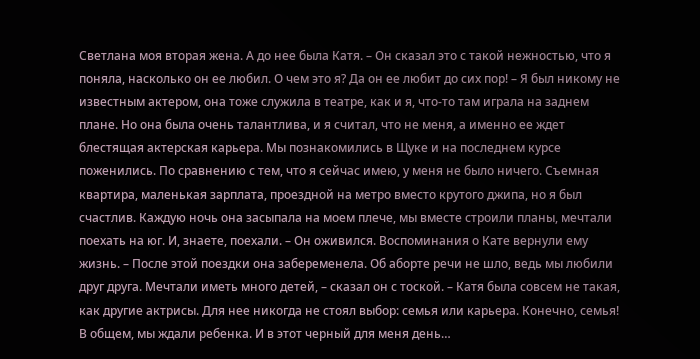Светлана моя вторая жена. А до нее была Катя. – Он сказал это с такой нежностью, что я поняла, насколько он ее любил. О чем это я? Да он ее любит до сих пор! – Я был никому не известным актером, она тоже служила в театре, как и я, что-то там играла на заднем плане. Но она была очень талантлива, и я считал, что не меня, а именно ее ждет блестящая актерская карьера. Мы познакомились в Щуке и на последнем курсе поженились. По сравнению с тем, что я сейчас имею, у меня не было ничего. Съемная квартира, маленькая зарплата, проездной на метро вместо крутого джипа, но я был счастлив. Каждую ночь она засыпала на моем плече, мы вместе строили планы, мечтали поехать на юг. И, знаете, поехали. – Он оживился. Воспоминания о Кате вернули ему жизнь. – После этой поездки она забеременела. Об аборте речи не шло, ведь мы любили друг друга. Мечтали иметь много детей, – сказал он с тоской. – Катя была совсем не такая, как другие актрисы. Для нее никогда не стоял выбор: семья или карьера. Конечно, семья! В общем, мы ждали ребенка. И в этот черный для меня день…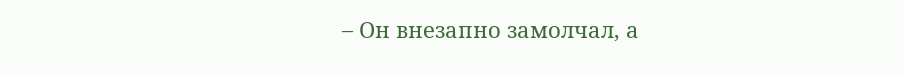– Он внезапно замолчал, а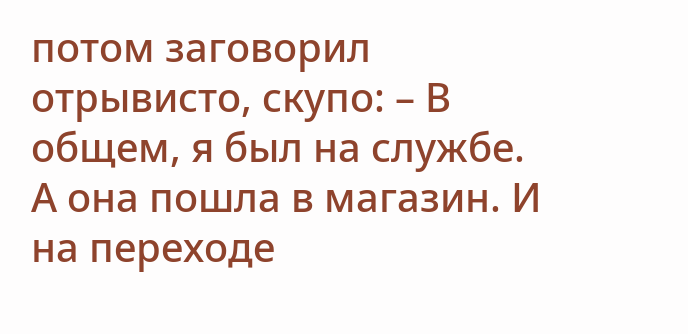потом заговорил отрывисто, скупо: – В общем, я был на службе. А она пошла в магазин. И на переходе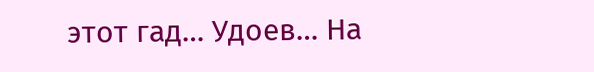этот гад… Удоев… На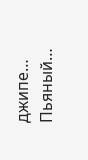джипе… Пьяный…